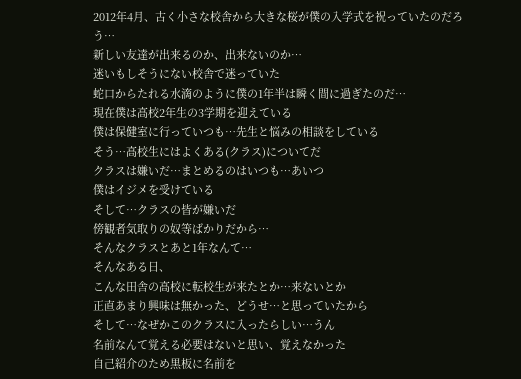2012年4月、古く小さな校舎から大きな桜が僕の入学式を祝っていたのだろう…
新しい友達が出来るのか、出来ないのか…
迷いもしそうにない校舎で迷っていた
蛇口からたれる水滴のように僕の1年半は瞬く間に過ぎたのだ…
現在僕は高校2年生の3学期を迎えている
僕は保健室に行っていつも…先生と悩みの相談をしている
そう…高校生にはよくある(クラス)についてだ
クラスは嫌いだ…まとめるのはいつも…あいつ
僕はイジメを受けている
そして…クラスの皆が嫌いだ
傍観者気取りの奴等ばかりだから…
そんなクラスとあと1年なんて…
そんなある日、
こんな田舎の高校に転校生が来たとか…来ないとか
正直あまり興味は無かった、どうせ…と思っていたから
そして…なぜかこのクラスに入ったらしい…うん
名前なんて覚える必要はないと思い、覚えなかった
自己紹介のため黒板に名前を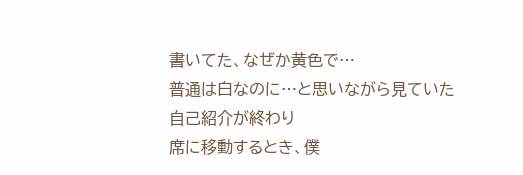書いてた、なぜか黄色で…
普通は白なのに…と思いながら見ていた
自己紹介が終わり
席に移動するとき、僕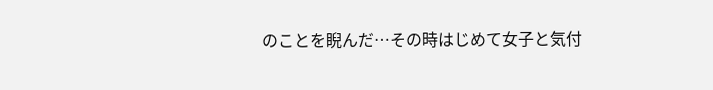のことを睨んだ…その時はじめて女子と気付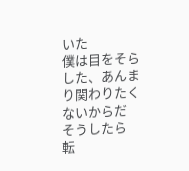いた
僕は目をそらした、あんまり関わりたくないからだ
そうしたら
転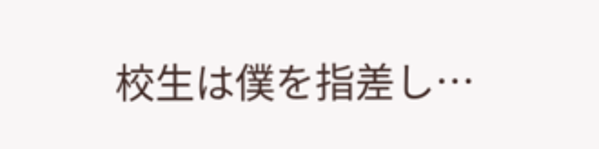校生は僕を指差し…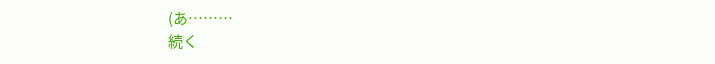(あ………
続く